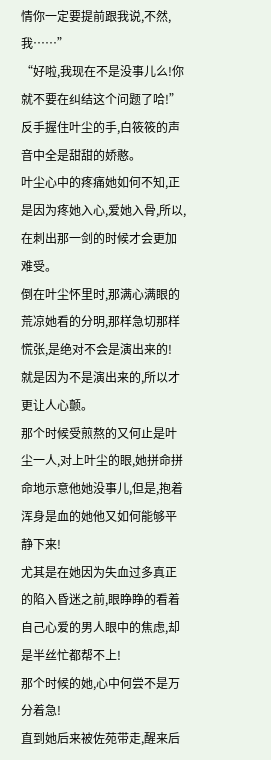情你一定要提前跟我说,不然,我……”
“好啦,我现在不是没事儿么!你就不要在纠结这个问题了哈!”反手握住叶尘的手,白筱筱的声音中全是甜甜的娇憨。
叶尘心中的疼痛她如何不知,正是因为疼她入心,爱她入骨,所以,在刺出那一剑的时候才会更加难受。
倒在叶尘怀里时,那满心满眼的荒凉她看的分明,那样急切那样慌张,是绝对不会是演出来的!
就是因为不是演出来的,所以才更让人心颤。
那个时候受煎熬的又何止是叶尘一人,对上叶尘的眼,她拼命拼命地示意他她没事儿,但是,抱着浑身是血的她他又如何能够平静下来!
尤其是在她因为失血过多真正的陷入昏迷之前,眼睁睁的看着自己心爱的男人眼中的焦虑,却是半丝忙都帮不上!
那个时候的她,心中何尝不是万分着急!
直到她后来被佐苑带走,醒来后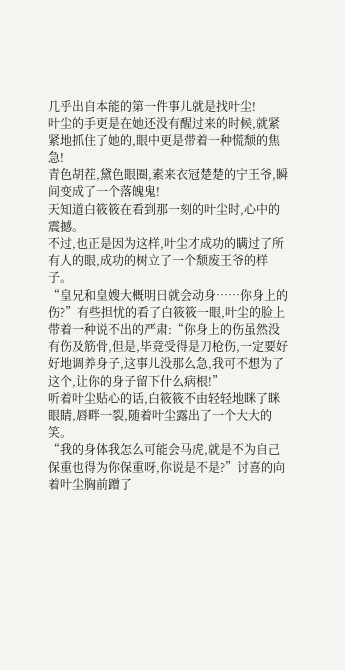几乎出自本能的第一件事儿就是找叶尘!
叶尘的手更是在她还没有醒过来的时候,就紧紧地抓住了她的,眼中更是带着一种慌颓的焦急!
青色胡茬,黛色眼圈,素来衣冠楚楚的宁王爷,瞬间变成了一个落魄鬼!
天知道白筱筱在看到那一刻的叶尘时,心中的震撼。
不过,也正是因为这样,叶尘才成功的瞒过了所有人的眼,成功的树立了一个颓废王爷的样子。
“皇兄和皇嫂大概明日就会动身……你身上的伤?”有些担忧的看了白筱筱一眼,叶尘的脸上带着一种说不出的严肃:“你身上的伤虽然没有伤及筋骨,但是,毕竟受得是刀枪伤,一定要好好地调养身子,这事儿没那么急,我可不想为了这个,让你的身子留下什么病根!”
听着叶尘贴心的话,白筱筱不由轻轻地眯了眯眼睛,唇畔一裂,随着叶尘露出了一个大大的笑。
“我的身体我怎么可能会马虎,就是不为自己保重也得为你保重呀,你说是不是?”讨喜的向着叶尘胸前蹭了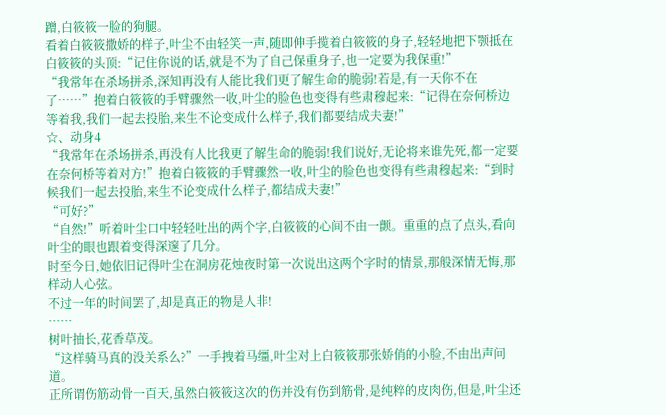蹭,白筱筱一脸的狗腿。
看着白筱筱撒娇的样子,叶尘不由轻笑一声,随即伸手揽着白筱筱的身子,轻轻地把下颚抵在白筱筱的头顶:“记住你说的话,就是不为了自己保重身子,也一定要为我保重!”
“我常年在杀场拼杀,深知再没有人能比我们更了解生命的脆弱!若是,有一天你不在了……”抱着白筱筱的手臂骤然一收,叶尘的脸色也变得有些肃穆起来:“记得在奈何桥边等着我,我们一起去投胎,来生不论变成什么样子,我们都要结成夫妻!”
☆、动身4
“我常年在杀场拼杀,再没有人比我更了解生命的脆弱!我们说好,无论将来谁先死,都一定要在奈何桥等着对方!”抱着白筱筱的手臂骤然一收,叶尘的脸色也变得有些肃穆起来:“到时候我们一起去投胎,来生不论变成什么样子,都结成夫妻!”
“可好?”
“自然!”听着叶尘口中轻轻吐出的两个字,白筱筱的心间不由一颤。重重的点了点头,看向叶尘的眼也跟着变得深邃了几分。
时至今日,她依旧记得叶尘在洞房花烛夜时第一次说出这两个字时的情景,那般深情无悔,那样动人心弦。
不过一年的时间罢了,却是真正的物是人非!
……
树叶抽长,花香草茂。
“这样骑马真的没关系么?”一手拽着马缰,叶尘对上白筱筱那张娇俏的小脸,不由出声问道。
正所谓伤筋动骨一百天,虽然白筱筱这次的伤并没有伤到筋骨,是纯粹的皮肉伤,但是,叶尘还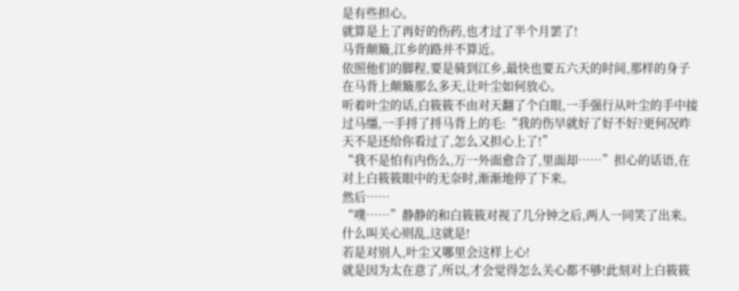是有些担心。
就算是上了再好的伤药,也才过了半个月罢了!
马背颠簸,江乡的路并不算近。
依照他们的脚程,要是骑到江乡,最快也要五六天的时间,那样的身子在马背上颠簸那么多天,让叶尘如何放心。
听着叶尘的话,白筱筱不由对天翻了个白眼,一手强行从叶尘的手中接过马缰,一手捋了捋马背上的毛:“我的伤早就好了好不好?更何况昨天不是还给你看过了,怎么又担心上了!”
“我不是怕有内伤么,万一外面愈合了,里面却……”担心的话语,在对上白筱筱眼中的无奈时,渐渐地停了下来。
然后……
“噗……”静静的和白筱筱对视了几分钟之后,两人一同笑了出来。
什么叫关心则乱,这就是!
若是对别人,叶尘又哪里会这样上心!
就是因为太在意了,所以,才会觉得怎么关心都不够!此刻对上白筱筱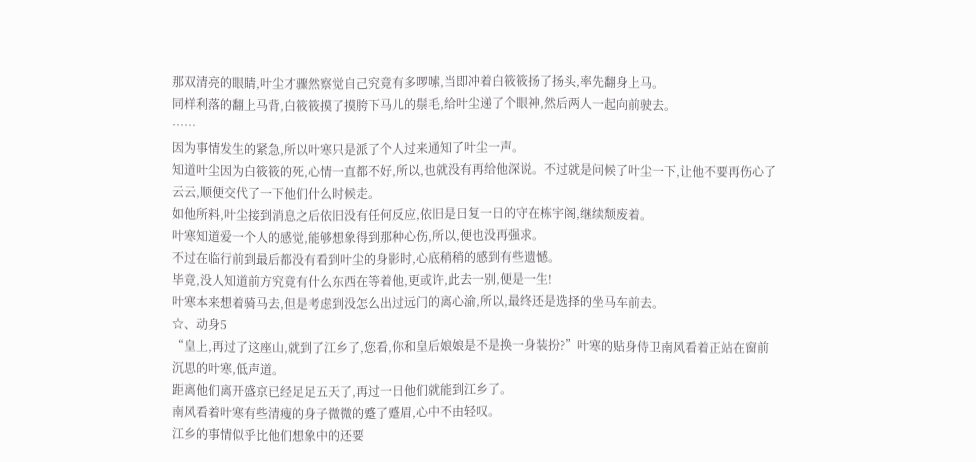那双清亮的眼睛,叶尘才骤然察觉自己究竟有多啰嗦,当即冲着白筱筱扬了扬头,率先翻身上马。
同样利落的翻上马背,白筱筱摸了摸胯下马儿的鬃毛,给叶尘递了个眼神,然后两人一起向前驶去。
……
因为事情发生的紧急,所以叶寒只是派了个人过来通知了叶尘一声。
知道叶尘因为白筱筱的死,心情一直都不好,所以,也就没有再给他深说。不过就是问候了叶尘一下,让他不要再伤心了云云,顺便交代了一下他们什么时候走。
如他所料,叶尘接到消息之后依旧没有任何反应,依旧是日复一日的守在栋宇阁,继续颓废着。
叶寒知道爱一个人的感觉,能够想象得到那种心伤,所以,便也没再强求。
不过在临行前到最后都没有看到叶尘的身影时,心底稍稍的感到有些遗憾。
毕竟,没人知道前方究竟有什么东西在等着他,更或许,此去一别,便是一生!
叶寒本来想着骑马去,但是考虑到没怎么出过远门的离心渝,所以,最终还是选择的坐马车前去。
☆、动身5
“皇上,再过了这座山,就到了江乡了,您看,你和皇后娘娘是不是换一身装扮?”叶寒的贴身侍卫南风看着正站在窗前沉思的叶寒,低声道。
距离他们离开盛京已经足足五天了,再过一日他们就能到江乡了。
南风看着叶寒有些清瘦的身子微微的蹙了蹙眉,心中不由轻叹。
江乡的事情似乎比他们想象中的还要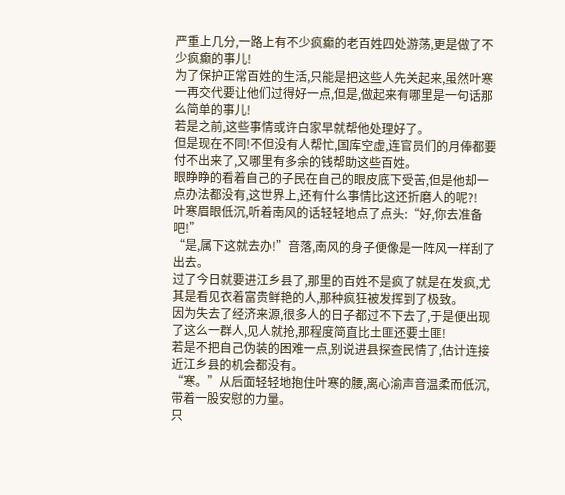严重上几分,一路上有不少疯癫的老百姓四处游荡,更是做了不少疯癫的事儿!
为了保护正常百姓的生活,只能是把这些人先关起来,虽然叶寒一再交代要让他们过得好一点,但是,做起来有哪里是一句话那么简单的事儿!
若是之前,这些事情或许白家早就帮他处理好了。
但是现在不同!不但没有人帮忙,国库空虚,连官员们的月俸都要付不出来了,又哪里有多余的钱帮助这些百姓。
眼睁睁的看着自己的子民在自己的眼皮底下受苦,但是他却一点办法都没有,这世界上,还有什么事情比这还折磨人的呢?!
叶寒眉眼低沉,听着南风的话轻轻地点了点头:“好,你去准备吧!”
“是,属下这就去办!”音落,南风的身子便像是一阵风一样刮了出去。
过了今日就要进江乡县了,那里的百姓不是疯了就是在发疯,尤其是看见衣着富贵鲜艳的人,那种疯狂被发挥到了极致。
因为失去了经济来源,很多人的日子都过不下去了,于是便出现了这么一群人,见人就抢,那程度简直比土匪还要土匪!
若是不把自己伪装的困难一点,别说进县探查民情了,估计连接近江乡县的机会都没有。
“寒。”从后面轻轻地抱住叶寒的腰,离心渝声音温柔而低沉,带着一股安慰的力量。
只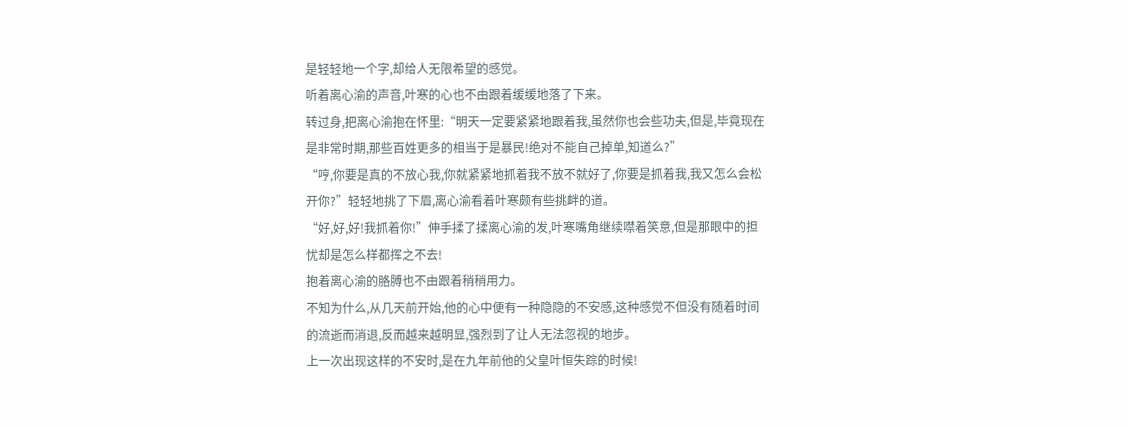是轻轻地一个字,却给人无限希望的感觉。
听着离心渝的声音,叶寒的心也不由跟着缓缓地落了下来。
转过身,把离心渝抱在怀里:“明天一定要紧紧地跟着我,虽然你也会些功夫,但是,毕竟现在是非常时期,那些百姓更多的相当于是暴民!绝对不能自己掉单,知道么?”
“哼,你要是真的不放心我,你就紧紧地抓着我不放不就好了,你要是抓着我,我又怎么会松开你?”轻轻地挑了下眉,离心渝看着叶寒颇有些挑衅的道。
“好,好,好!我抓着你!”伸手揉了揉离心渝的发,叶寒嘴角继续噤着笑意,但是那眼中的担忧却是怎么样都挥之不去!
抱着离心渝的胳膊也不由跟着稍稍用力。
不知为什么,从几天前开始,他的心中便有一种隐隐的不安感,这种感觉不但没有随着时间的流逝而消退,反而越来越明显,强烈到了让人无法忽视的地步。
上一次出现这样的不安时,是在九年前他的父皇叶恒失踪的时候!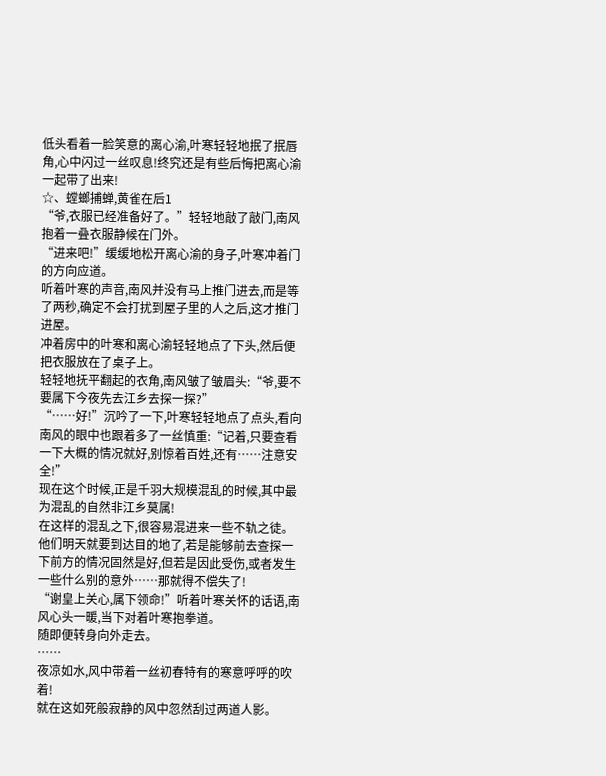低头看着一脸笑意的离心渝,叶寒轻轻地抿了抿唇角,心中闪过一丝叹息!终究还是有些后悔把离心渝一起带了出来!
☆、螳螂捕蝉,黄雀在后1
“爷,衣服已经准备好了。”轻轻地敲了敲门,南风抱着一叠衣服静候在门外。
“进来吧!”缓缓地松开离心渝的身子,叶寒冲着门的方向应道。
听着叶寒的声音,南风并没有马上推门进去,而是等了两秒,确定不会打扰到屋子里的人之后,这才推门进屋。
冲着房中的叶寒和离心渝轻轻地点了下头,然后便把衣服放在了桌子上。
轻轻地抚平翻起的衣角,南风皱了皱眉头:“爷,要不要属下今夜先去江乡去探一探?”
“……好!”沉吟了一下,叶寒轻轻地点了点头,看向南风的眼中也跟着多了一丝慎重:“记着,只要查看一下大概的情况就好,别惊着百姓,还有……注意安全!”
现在这个时候,正是千羽大规模混乱的时候,其中最为混乱的自然非江乡莫属!
在这样的混乱之下,很容易混进来一些不轨之徒。他们明天就要到达目的地了,若是能够前去查探一下前方的情况固然是好,但若是因此受伤,或者发生一些什么别的意外……那就得不偿失了!
“谢皇上关心,属下领命!”听着叶寒关怀的话语,南风心头一暖,当下对着叶寒抱拳道。
随即便转身向外走去。
……
夜凉如水,风中带着一丝初春特有的寒意呼呼的吹着!
就在这如死般寂静的风中忽然刮过两道人影。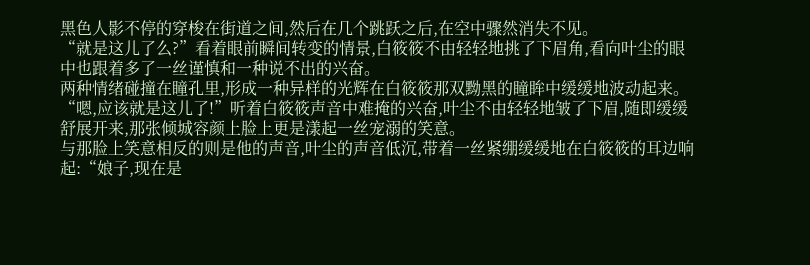黑色人影不停的穿梭在街道之间,然后在几个跳跃之后,在空中骤然消失不见。
“就是这儿了么?”看着眼前瞬间转变的情景,白筱筱不由轻轻地挑了下眉角,看向叶尘的眼中也跟着多了一丝谨慎和一种说不出的兴奋。
两种情绪碰撞在瞳孔里,形成一种异样的光辉在白筱筱那双黝黑的瞳眸中缓缓地波动起来。
“嗯,应该就是这儿了!”听着白筱筱声音中难掩的兴奋,叶尘不由轻轻地皱了下眉,随即缓缓舒展开来,那张倾城容颜上脸上更是漾起一丝宠溺的笑意。
与那脸上笑意相反的则是他的声音,叶尘的声音低沉,带着一丝紧绷缓缓地在白筱筱的耳边响起:“娘子,现在是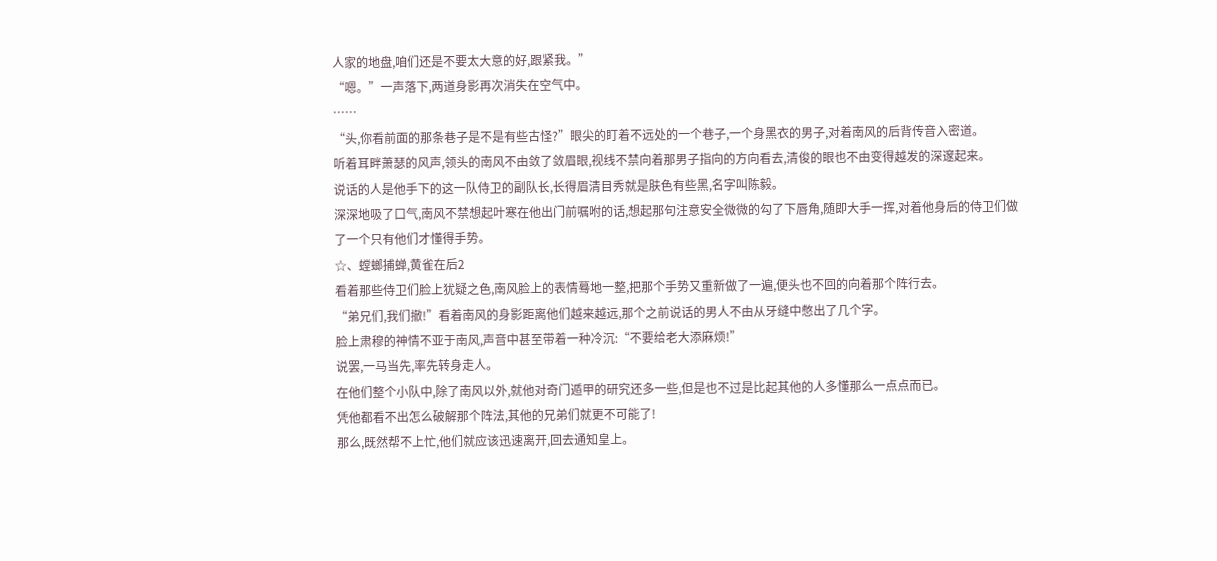人家的地盘,咱们还是不要太大意的好,跟紧我。”
“嗯。”一声落下,两道身影再次消失在空气中。
……
“头,你看前面的那条巷子是不是有些古怪?”眼尖的盯着不远处的一个巷子,一个身黑衣的男子,对着南风的后背传音入密道。
听着耳畔萧瑟的风声,领头的南风不由敛了敛眉眼,视线不禁向着那男子指向的方向看去,清俊的眼也不由变得越发的深邃起来。
说话的人是他手下的这一队侍卫的副队长,长得眉清目秀就是肤色有些黑,名字叫陈毅。
深深地吸了口气,南风不禁想起叶寒在他出门前嘱咐的话,想起那句注意安全微微的勾了下唇角,随即大手一挥,对着他身后的侍卫们做了一个只有他们才懂得手势。
☆、螳螂捕蝉,黄雀在后2
看着那些侍卫们脸上犹疑之色,南风脸上的表情蓦地一整,把那个手势又重新做了一遍,便头也不回的向着那个阵行去。
“弟兄们,我们撤!”看着南风的身影距离他们越来越远,那个之前说话的男人不由从牙缝中憋出了几个字。
脸上肃穆的神情不亚于南风,声音中甚至带着一种冷沉:“不要给老大添麻烦!”
说罢,一马当先,率先转身走人。
在他们整个小队中,除了南风以外,就他对奇门遁甲的研究还多一些,但是也不过是比起其他的人多懂那么一点点而已。
凭他都看不出怎么破解那个阵法,其他的兄弟们就更不可能了!
那么,既然帮不上忙,他们就应该迅速离开,回去通知皇上。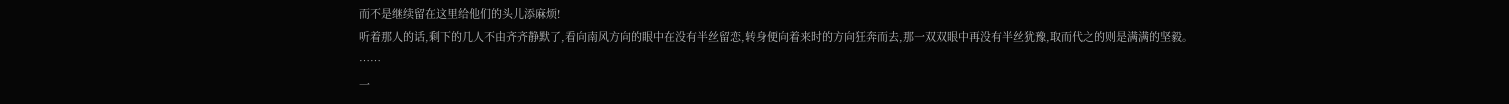而不是继续留在这里给他们的头儿添麻烦!
听着那人的话,剩下的几人不由齐齐静默了,看向南风方向的眼中在没有半丝留恋,转身便向着来时的方向狂奔而去,那一双双眼中再没有半丝犹豫,取而代之的则是满满的坚毅。
……
一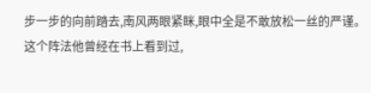步一步的向前踏去,南风两眼紧眯,眼中全是不敢放松一丝的严谨。
这个阵法他曾经在书上看到过,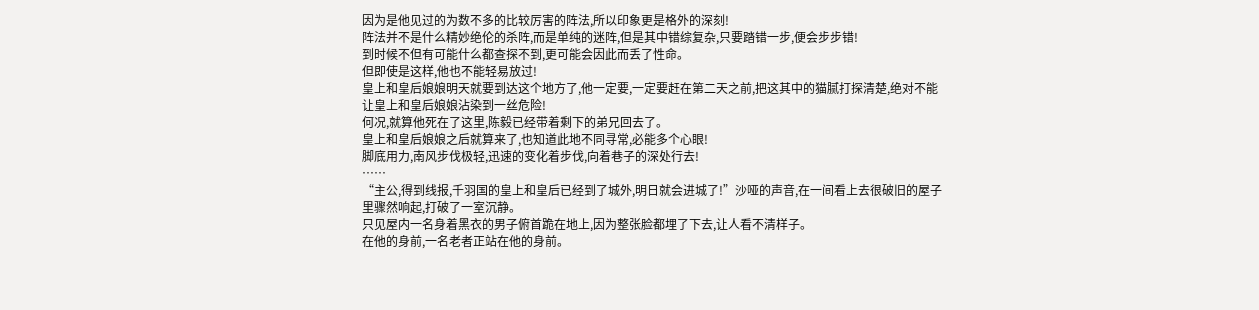因为是他见过的为数不多的比较厉害的阵法,所以印象更是格外的深刻!
阵法并不是什么精妙绝伦的杀阵,而是单纯的迷阵,但是其中错综复杂,只要踏错一步,便会步步错!
到时候不但有可能什么都查探不到,更可能会因此而丢了性命。
但即使是这样,他也不能轻易放过!
皇上和皇后娘娘明天就要到达这个地方了,他一定要,一定要赶在第二天之前,把这其中的猫腻打探清楚,绝对不能让皇上和皇后娘娘沾染到一丝危险!
何况,就算他死在了这里,陈毅已经带着剩下的弟兄回去了。
皇上和皇后娘娘之后就算来了,也知道此地不同寻常,必能多个心眼!
脚底用力,南风步伐极轻,迅速的变化着步伐,向着巷子的深处行去!
……
“主公,得到线报,千羽国的皇上和皇后已经到了城外,明日就会进城了!”沙哑的声音,在一间看上去很破旧的屋子里骤然响起,打破了一室沉静。
只见屋内一名身着黑衣的男子俯首跪在地上,因为整张脸都埋了下去,让人看不清样子。
在他的身前,一名老者正站在他的身前。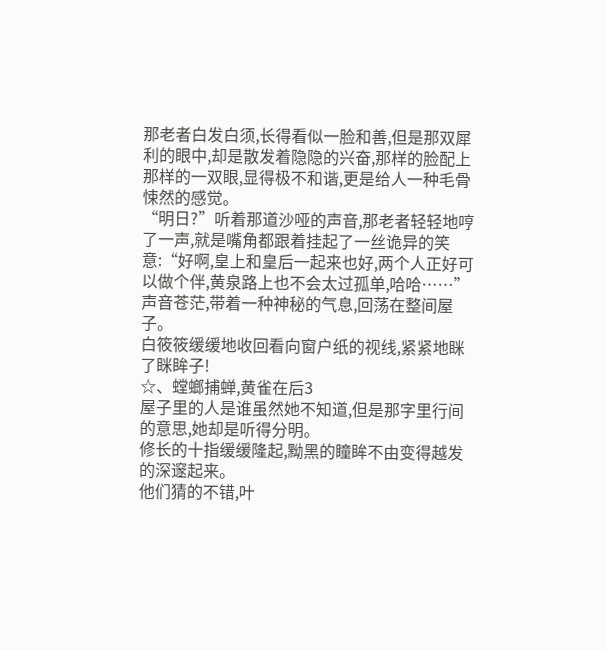那老者白发白须,长得看似一脸和善,但是那双犀利的眼中,却是散发着隐隐的兴奋,那样的脸配上那样的一双眼,显得极不和谐,更是给人一种毛骨悚然的感觉。
“明日?”听着那道沙哑的声音,那老者轻轻地哼了一声,就是嘴角都跟着挂起了一丝诡异的笑意:“好啊,皇上和皇后一起来也好,两个人正好可以做个伴,黄泉路上也不会太过孤单,哈哈……”
声音苍茫,带着一种神秘的气息,回荡在整间屋子。
白筱筱缓缓地收回看向窗户纸的视线,紧紧地眯了眯眸子!
☆、螳螂捕蝉,黄雀在后3
屋子里的人是谁虽然她不知道,但是那字里行间的意思,她却是听得分明。
修长的十指缓缓隆起,黝黑的瞳眸不由变得越发的深邃起来。
他们猜的不错,叶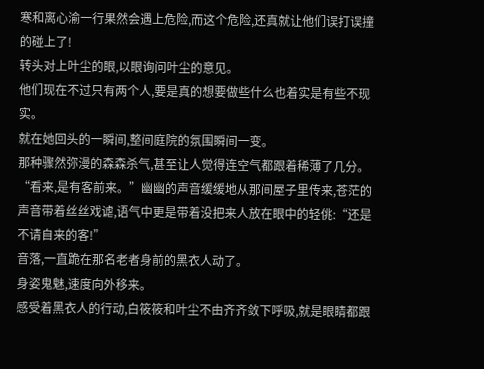寒和离心渝一行果然会遇上危险,而这个危险,还真就让他们误打误撞的碰上了!
转头对上叶尘的眼,以眼询问叶尘的意见。
他们现在不过只有两个人,要是真的想要做些什么也着实是有些不现实。
就在她回头的一瞬间,整间庭院的氛围瞬间一变。
那种骤然弥漫的森森杀气,甚至让人觉得连空气都跟着稀薄了几分。
“看来,是有客前来。”幽幽的声音缓缓地从那间屋子里传来,苍茫的声音带着丝丝戏谑,语气中更是带着没把来人放在眼中的轻佻:“还是不请自来的客!”
音落,一直跪在那名老者身前的黑衣人动了。
身姿鬼魅,速度向外移来。
感受着黑衣人的行动,白筱筱和叶尘不由齐齐敛下呼吸,就是眼睛都跟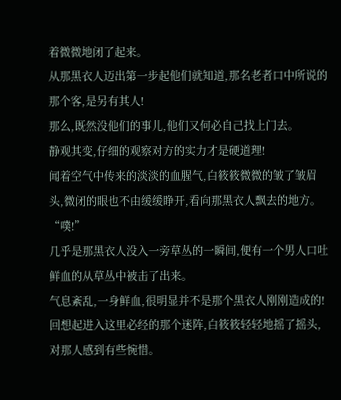着微微地闭了起来。
从那黑衣人迈出第一步起他们就知道,那名老者口中所说的那个客,是另有其人!
那么,既然没他们的事儿,他们又何必自己找上门去。
静观其变,仔细的观察对方的实力才是硬道理!
闻着空气中传来的淡淡的血腥气,白筱筱微微的皱了皱眉头,微闭的眼也不由缓缓睁开,看向那黑衣人飘去的地方。
“噗!”
几乎是那黑衣人没入一旁草丛的一瞬间,便有一个男人口吐鲜血的从草丛中被击了出来。
气息紊乱,一身鲜血,很明显并不是那个黑衣人刚刚造成的!
回想起进入这里必经的那个迷阵,白筱筱轻轻地摇了摇头,对那人感到有些惋惜。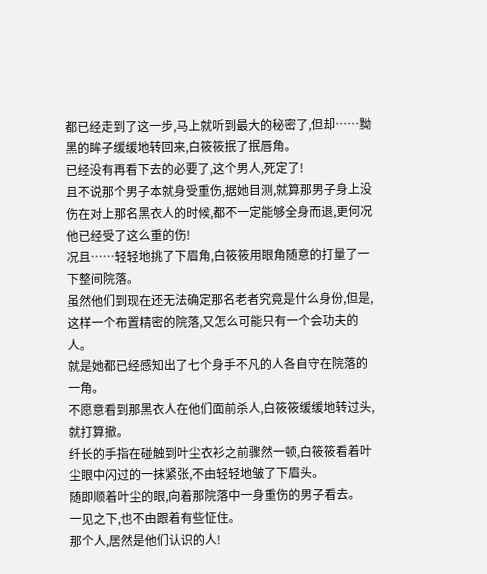都已经走到了这一步,马上就听到最大的秘密了,但却……黝黑的眸子缓缓地转回来,白筱筱抿了抿唇角。
已经没有再看下去的必要了,这个男人,死定了!
且不说那个男子本就身受重伤,据她目测,就算那男子身上没伤在对上那名黑衣人的时候,都不一定能够全身而退,更何况他已经受了这么重的伤!
况且……轻轻地挑了下眉角,白筱筱用眼角随意的打量了一下整间院落。
虽然他们到现在还无法确定那名老者究竟是什么身份,但是,这样一个布置精密的院落,又怎么可能只有一个会功夫的人。
就是她都已经感知出了七个身手不凡的人各自守在院落的一角。
不愿意看到那黑衣人在他们面前杀人,白筱筱缓缓地转过头,就打算撤。
纤长的手指在碰触到叶尘衣衫之前骤然一顿,白筱筱看着叶尘眼中闪过的一抹紧张,不由轻轻地皱了下眉头。
随即顺着叶尘的眼,向着那院落中一身重伤的男子看去。
一见之下,也不由跟着有些怔住。
那个人,居然是他们认识的人!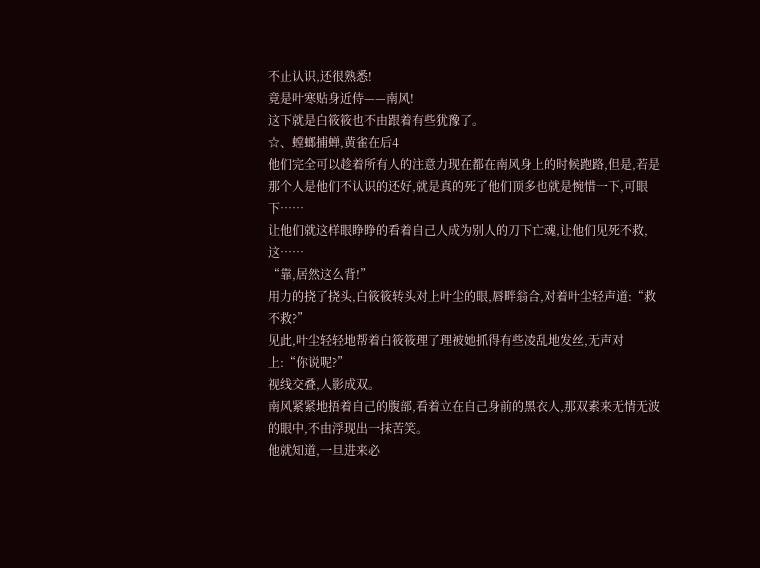不止认识,还很熟悉!
竟是叶寒贴身近侍——南风!
这下就是白筱筱也不由跟着有些犹豫了。
☆、螳螂捕蝉,黄雀在后4
他们完全可以趁着所有人的注意力现在都在南风身上的时候跑路,但是,若是那个人是他们不认识的还好,就是真的死了他们顶多也就是惋惜一下,可眼下……
让他们就这样眼睁睁的看着自己人成为别人的刀下亡魂,让他们见死不救,这……
“靠,居然这么背!”
用力的挠了挠头,白筱筱转头对上叶尘的眼,唇畔翁合,对着叶尘轻声道:“救不救?”
见此,叶尘轻轻地帮着白筱筱理了理被她抓得有些凌乱地发丝,无声对上:“你说呢?”
视线交叠,人影成双。
南风紧紧地捂着自己的腹部,看着立在自己身前的黑衣人,那双素来无情无波的眼中,不由浮现出一抹苦笑。
他就知道,一旦进来必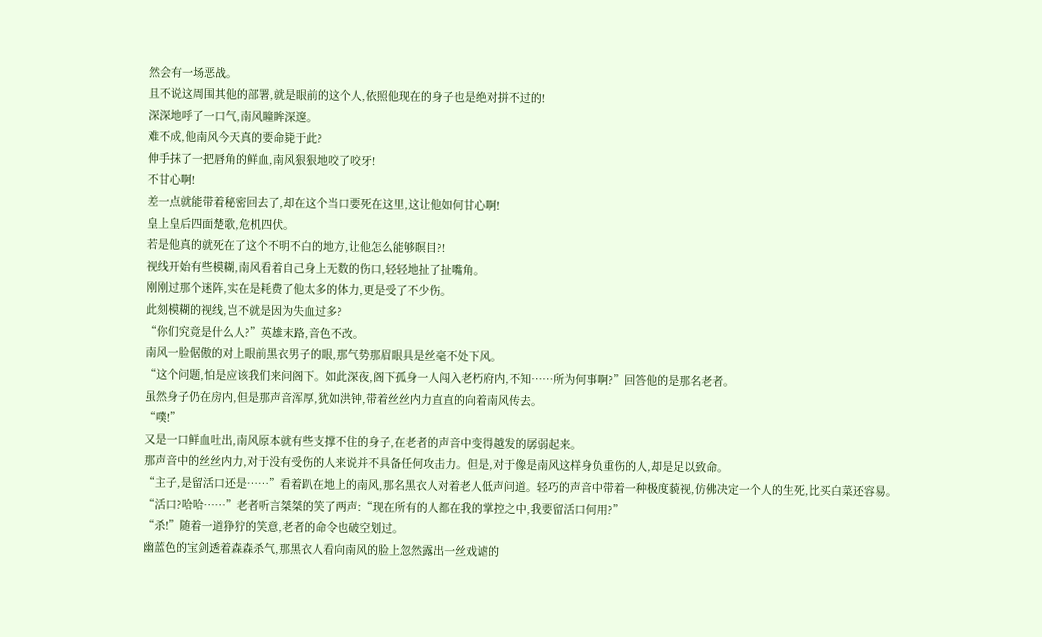然会有一场恶战。
且不说这周围其他的部署,就是眼前的这个人,依照他现在的身子也是绝对拼不过的!
深深地呼了一口气,南风瞳眸深邃。
难不成,他南风今天真的要命毙于此?
伸手抹了一把唇角的鲜血,南风狠狠地咬了咬牙!
不甘心啊!
差一点就能带着秘密回去了,却在这个当口要死在这里,这让他如何甘心啊!
皇上皇后四面楚歌,危机四伏。
若是他真的就死在了这个不明不白的地方,让他怎么能够瞑目?!
视线开始有些模糊,南风看着自己身上无数的伤口,轻轻地扯了扯嘴角。
刚刚过那个迷阵,实在是耗费了他太多的体力,更是受了不少伤。
此刻模糊的视线,岂不就是因为失血过多?
“你们究竟是什么人?”英雄末路,音色不改。
南风一脸倨傲的对上眼前黑衣男子的眼,那气势那眉眼具是丝毫不处下风。
“这个问题,怕是应该我们来问阁下。如此深夜,阁下孤身一人闯入老朽府内,不知……所为何事啊?”回答他的是那名老者。
虽然身子仍在房内,但是那声音浑厚,犹如洪钟,带着丝丝内力直直的向着南风传去。
“噗!”
又是一口鲜血吐出,南风原本就有些支撑不住的身子,在老者的声音中变得越发的孱弱起来。
那声音中的丝丝内力,对于没有受伤的人来说并不具备任何攻击力。但是,对于像是南风这样身负重伤的人,却是足以致命。
“主子,是留活口还是……”看着趴在地上的南风,那名黑衣人对着老人低声问道。轻巧的声音中带着一种极度藐视,仿佛决定一个人的生死,比买白菜还容易。
“活口?哈哈……”老者听言桀桀的笑了两声:“现在所有的人都在我的掌控之中,我要留活口何用?”
“杀!”随着一道狰狞的笑意,老者的命令也破空划过。
幽蓝色的宝剑透着森森杀气,那黑衣人看向南风的脸上忽然露出一丝戏谑的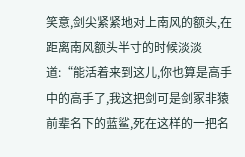笑意,剑尖紧紧地对上南风的额头,在距离南风额头半寸的时候淡淡道:“能活着来到这儿,你也算是高手中的高手了,我这把剑可是剑冢非猿前辈名下的蓝鲨,死在这样的一把名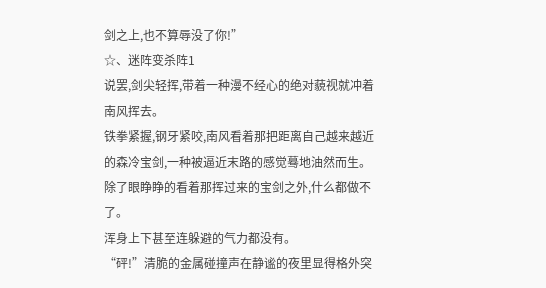剑之上,也不算辱没了你!”
☆、迷阵变杀阵1
说罢,剑尖轻挥,带着一种漫不经心的绝对藐视就冲着南风挥去。
铁拳紧握,钢牙紧咬,南风看着那把距离自己越来越近的森冷宝剑,一种被逼近末路的感觉蓦地油然而生。
除了眼睁睁的看着那挥过来的宝剑之外,什么都做不了。
浑身上下甚至连躲避的气力都没有。
“砰!”清脆的金属碰撞声在静谧的夜里显得格外突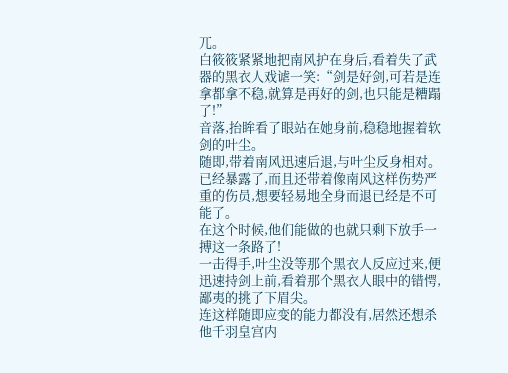兀。
白筱筱紧紧地把南风护在身后,看着失了武器的黑衣人戏谑一笑:“剑是好剑,可若是连拿都拿不稳,就算是再好的剑,也只能是糟蹋了!”
音落,抬眸看了眼站在她身前,稳稳地握着软剑的叶尘。
随即,带着南风迅速后退,与叶尘反身相对。
已经暴露了,而且还带着像南风这样伤势严重的伤员,想要轻易地全身而退已经是不可能了。
在这个时候,他们能做的也就只剩下放手一搏这一条路了!
一击得手,叶尘没等那个黑衣人反应过来,便迅速持剑上前,看着那个黑衣人眼中的错愕,鄙夷的挑了下眉尖。
连这样随即应变的能力都没有,居然还想杀他千羽皇宫内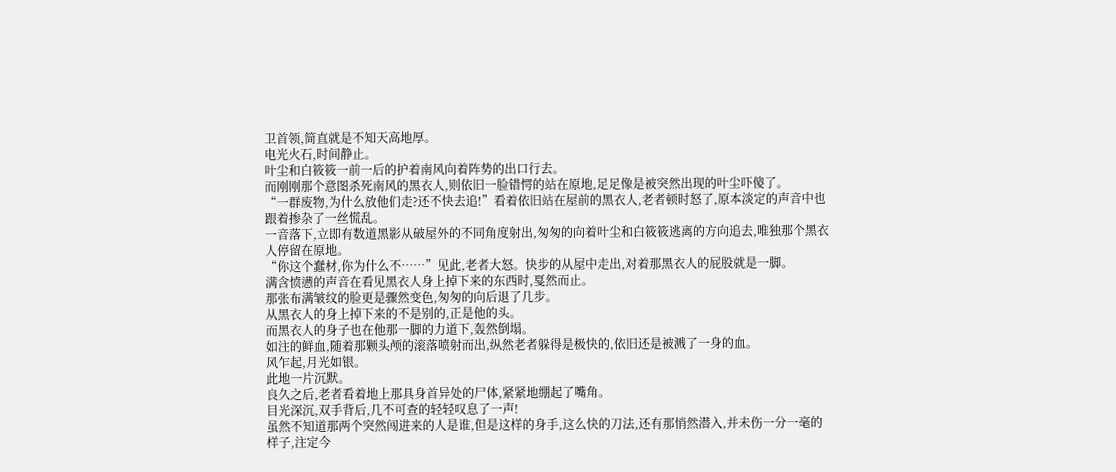卫首领,简直就是不知天高地厚。
电光火石,时间静止。
叶尘和白筱筱一前一后的护着南风向着阵势的出口行去。
而刚刚那个意图杀死南风的黑衣人,则依旧一脸错愕的站在原地,足足像是被突然出现的叶尘吓傻了。
“一群废物,为什么放他们走?还不快去追!”看着依旧站在屋前的黑衣人,老者顿时怒了,原本淡定的声音中也跟着掺杂了一丝慌乱。
一音落下,立即有数道黑影从破屋外的不同角度射出,匆匆的向着叶尘和白筱筱逃离的方向追去,唯独那个黑衣人停留在原地。
“你这个蠢材,你为什么不……”见此,老者大怒。快步的从屋中走出,对着那黑衣人的屁股就是一脚。
满含愤懑的声音在看见黑衣人身上掉下来的东西时,戛然而止。
那张布满皱纹的脸更是骤然变色,匆匆的向后退了几步。
从黑衣人的身上掉下来的不是别的,正是他的头。
而黑衣人的身子也在他那一脚的力道下,轰然倒塌。
如注的鲜血,随着那颗头颅的滚落喷射而出,纵然老者躲得是极快的,依旧还是被溅了一身的血。
风乍起,月光如银。
此地一片沉默。
良久之后,老者看着地上那具身首异处的尸体,紧紧地绷起了嘴角。
目光深沉,双手背后,几不可查的轻轻叹息了一声!
虽然不知道那两个突然闯进来的人是谁,但是这样的身手,这么快的刀法,还有那悄然潜入,并未伤一分一毫的样子,注定今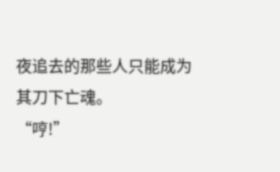夜追去的那些人只能成为其刀下亡魂。
“哼!”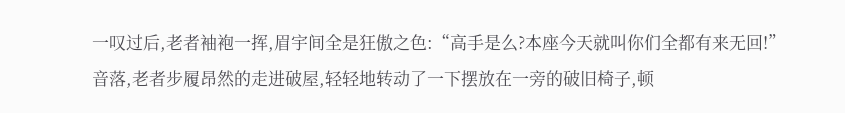一叹过后,老者袖袍一挥,眉宇间全是狂傲之色:“高手是么?本座今天就叫你们全都有来无回!”
音落,老者步履昂然的走进破屋,轻轻地转动了一下摆放在一旁的破旧椅子,顿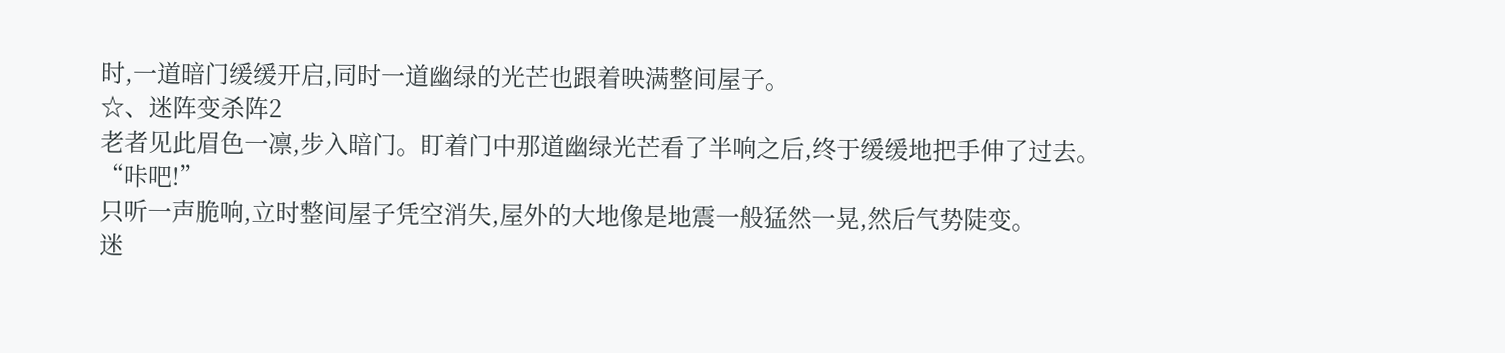时,一道暗门缓缓开启,同时一道幽绿的光芒也跟着映满整间屋子。
☆、迷阵变杀阵2
老者见此眉色一凛,步入暗门。盯着门中那道幽绿光芒看了半响之后,终于缓缓地把手伸了过去。
“咔吧!”
只听一声脆响,立时整间屋子凭空消失,屋外的大地像是地震一般猛然一晃,然后气势陡变。
迷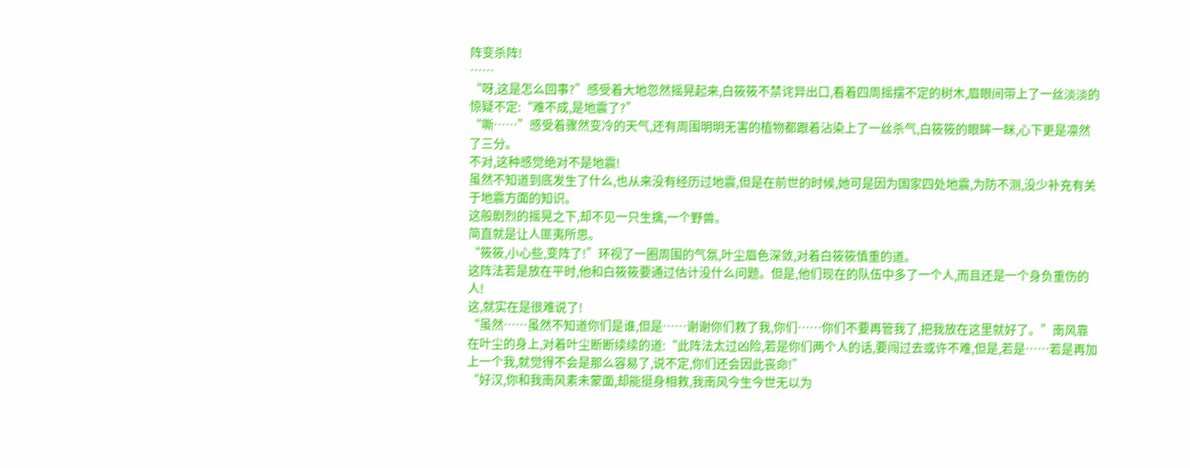阵变杀阵!
……
“呀,这是怎么回事?”感受着大地忽然摇晃起来,白筱筱不禁诧异出口,看着四周摇摆不定的树木,眉眼间带上了一丝淡淡的惊疑不定:“难不成,是地震了?”
“嘶……”感受着骤然变冷的天气,还有周围明明无害的植物都跟着沾染上了一丝杀气,白筱筱的眼眸一眯,心下更是凛然了三分。
不对,这种感觉绝对不是地震!
虽然不知道到底发生了什么,也从来没有经历过地震,但是在前世的时候,她可是因为国家四处地震,为防不测,没少补充有关于地震方面的知识。
这般剧烈的摇晃之下,却不见一只生擒,一个野兽。
简直就是让人匪夷所思。
“筱筱,小心些,变阵了!”环视了一圈周围的气氛,叶尘眉色深敛,对着白筱筱慎重的道。
这阵法若是放在平时,他和白筱筱要通过估计没什么问题。但是,他们现在的队伍中多了一个人,而且还是一个身负重伤的人!
这,就实在是很难说了!
“虽然……虽然不知道你们是谁,但是……谢谢你们救了我,你们……你们不要再管我了,把我放在这里就好了。”南风靠在叶尘的身上,对着叶尘断断续续的道:“此阵法太过凶险,若是你们两个人的话,要闯过去或许不难,但是,若是……若是再加上一个我,就觉得不会是那么容易了,说不定,你们还会因此丧命!”
“好汉,你和我南风素未蒙面,却能挺身相救,我南风今生今世无以为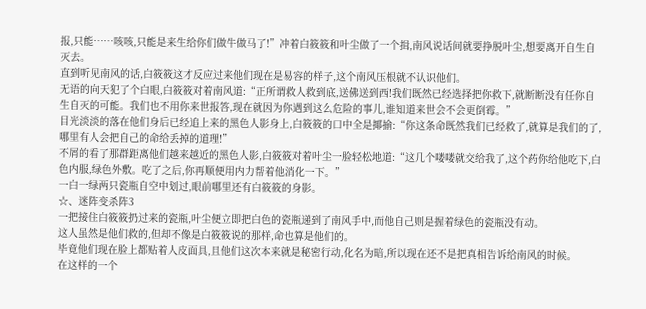报,只能……咳咳,只能是来生给你们做牛做马了!”冲着白筱筱和叶尘做了一个揖,南风说话间就要挣脱叶尘,想要离开自生自灭去。
直到听见南风的话,白筱筱这才反应过来他们现在是易容的样子,这个南风压根就不认识他们。
无语的向天犯了个白眼,白筱筱对着南风道:“正所谓救人救到底,送佛送到西!我们既然已经选择把你救下,就断断没有任你自生自灭的可能。我们也不用你来世报答,现在就因为你遇到这么危险的事儿,谁知道来世会不会更倒霉。”
目光淡淡的落在他们身后已经追上来的黑色人影身上,白筱筱的口中全是揶揄:“你这条命既然我们已经救了,就算是我们的了,哪里有人会把自己的命给丢掉的道理!”
不屑的看了那群距离他们越来越近的黑色人影,白筱筱对着叶尘一脸轻松地道:“这几个喽喽就交给我了,这个药你给他吃下,白色内服,绿色外敷。吃了之后,你再顺便用内力帮着他消化一下。”
一白一绿两只瓷瓶自空中划过,眼前哪里还有白筱筱的身影。
☆、迷阵变杀阵3
一把接住白筱筱扔过来的瓷瓶,叶尘便立即把白色的瓷瓶递到了南风手中,而他自己则是握着绿色的瓷瓶没有动。
这人虽然是他们救的,但却不像是白筱筱说的那样,命也算是他们的。
毕竟他们现在脸上都贴着人皮面具,且他们这次本来就是秘密行动,化名为暗,所以现在还不是把真相告诉给南风的时候。
在这样的一个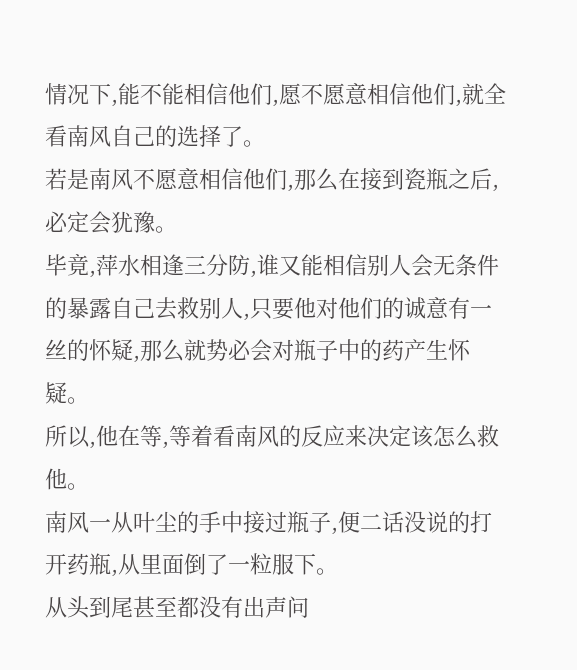情况下,能不能相信他们,愿不愿意相信他们,就全看南风自己的选择了。
若是南风不愿意相信他们,那么在接到瓷瓶之后,必定会犹豫。
毕竟,萍水相逢三分防,谁又能相信别人会无条件的暴露自己去救别人,只要他对他们的诚意有一丝的怀疑,那么就势必会对瓶子中的药产生怀疑。
所以,他在等,等着看南风的反应来决定该怎么救他。
南风一从叶尘的手中接过瓶子,便二话没说的打开药瓶,从里面倒了一粒服下。
从头到尾甚至都没有出声问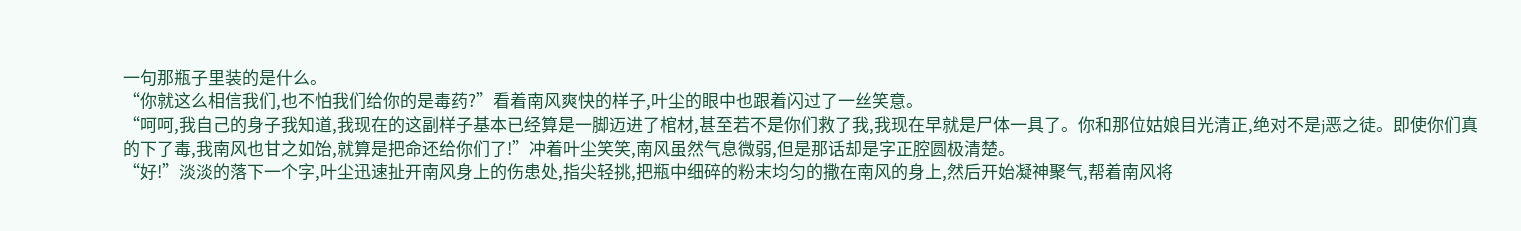一句那瓶子里装的是什么。
“你就这么相信我们,也不怕我们给你的是毒药?”看着南风爽快的样子,叶尘的眼中也跟着闪过了一丝笑意。
“呵呵,我自己的身子我知道,我现在的这副样子基本已经算是一脚迈进了棺材,甚至若不是你们救了我,我现在早就是尸体一具了。你和那位姑娘目光清正,绝对不是j恶之徒。即使你们真的下了毒,我南风也甘之如饴,就算是把命还给你们了!”冲着叶尘笑笑,南风虽然气息微弱,但是那话却是字正腔圆极清楚。
“好!”淡淡的落下一个字,叶尘迅速扯开南风身上的伤患处,指尖轻挑,把瓶中细碎的粉末均匀的撒在南风的身上,然后开始凝神聚气,帮着南风将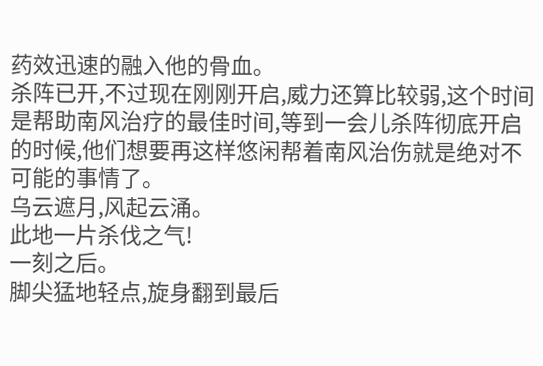药效迅速的融入他的骨血。
杀阵已开,不过现在刚刚开启,威力还算比较弱,这个时间是帮助南风治疗的最佳时间,等到一会儿杀阵彻底开启的时候,他们想要再这样悠闲帮着南风治伤就是绝对不可能的事情了。
乌云遮月,风起云涌。
此地一片杀伐之气!
一刻之后。
脚尖猛地轻点,旋身翻到最后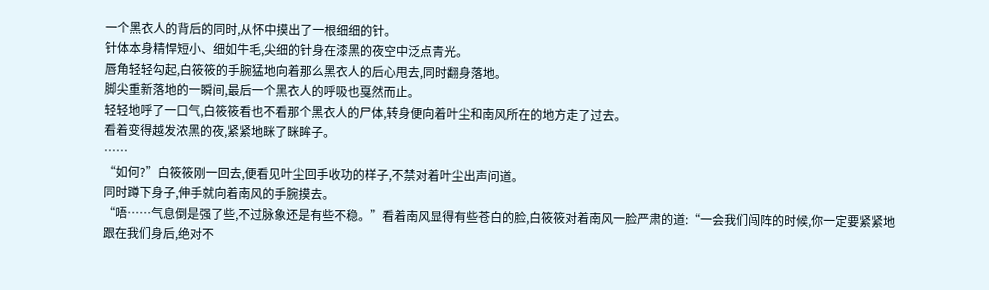一个黑衣人的背后的同时,从怀中摸出了一根细细的针。
针体本身精悍短小、细如牛毛,尖细的针身在漆黑的夜空中泛点青光。
唇角轻轻勾起,白筱筱的手腕猛地向着那么黑衣人的后心甩去,同时翻身落地。
脚尖重新落地的一瞬间,最后一个黑衣人的呼吸也戛然而止。
轻轻地呼了一口气,白筱筱看也不看那个黑衣人的尸体,转身便向着叶尘和南风所在的地方走了过去。
看着变得越发浓黑的夜,紧紧地眯了眯眸子。
……
“如何?”白筱筱刚一回去,便看见叶尘回手收功的样子,不禁对着叶尘出声问道。
同时蹲下身子,伸手就向着南风的手腕摸去。
“唔……气息倒是强了些,不过脉象还是有些不稳。”看着南风显得有些苍白的脸,白筱筱对着南风一脸严肃的道:“一会我们闯阵的时候,你一定要紧紧地跟在我们身后,绝对不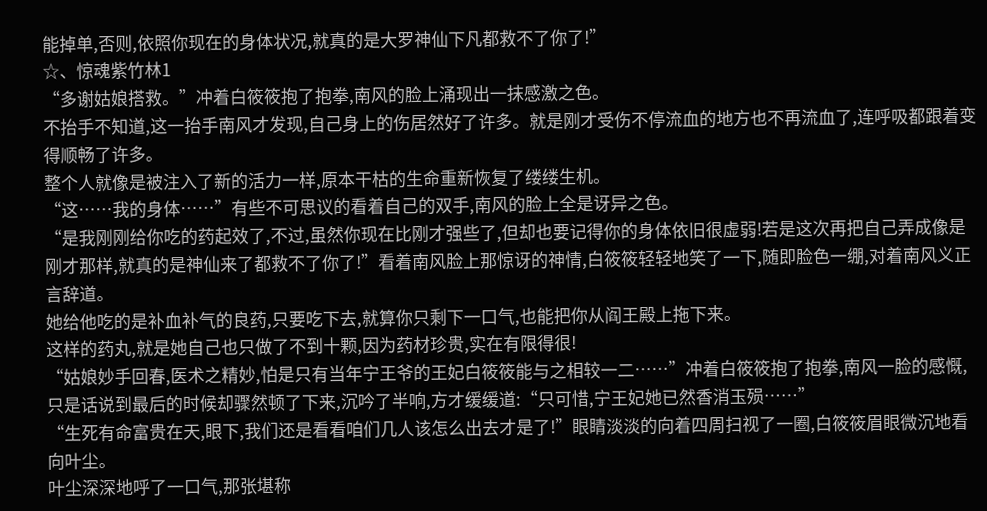能掉单,否则,依照你现在的身体状况,就真的是大罗神仙下凡都救不了你了!”
☆、惊魂紫竹林1
“多谢姑娘搭救。”冲着白筱筱抱了抱拳,南风的脸上涌现出一抹感激之色。
不抬手不知道,这一抬手南风才发现,自己身上的伤居然好了许多。就是刚才受伤不停流血的地方也不再流血了,连呼吸都跟着变得顺畅了许多。
整个人就像是被注入了新的活力一样,原本干枯的生命重新恢复了缕缕生机。
“这……我的身体……”有些不可思议的看着自己的双手,南风的脸上全是讶异之色。
“是我刚刚给你吃的药起效了,不过,虽然你现在比刚才强些了,但却也要记得你的身体依旧很虚弱!若是这次再把自己弄成像是刚才那样,就真的是神仙来了都救不了你了!”看着南风脸上那惊讶的神情,白筱筱轻轻地笑了一下,随即脸色一绷,对着南风义正言辞道。
她给他吃的是补血补气的良药,只要吃下去,就算你只剩下一口气,也能把你从阎王殿上拖下来。
这样的药丸,就是她自己也只做了不到十颗,因为药材珍贵,实在有限得很!
“姑娘妙手回春,医术之精妙,怕是只有当年宁王爷的王妃白筱筱能与之相较一二……”冲着白筱筱抱了抱拳,南风一脸的感慨,只是话说到最后的时候却骤然顿了下来,沉吟了半响,方才缓缓道:“只可惜,宁王妃她已然香消玉殒……”
“生死有命富贵在天,眼下,我们还是看看咱们几人该怎么出去才是了!”眼睛淡淡的向着四周扫视了一圈,白筱筱眉眼微沉地看向叶尘。
叶尘深深地呼了一口气,那张堪称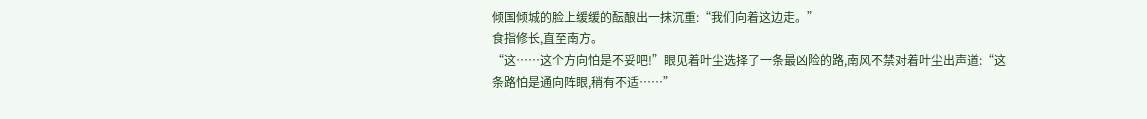倾国倾城的脸上缓缓的酝酿出一抹沉重:“我们向着这边走。”
食指修长,直至南方。
“这……这个方向怕是不妥吧!”眼见着叶尘选择了一条最凶险的路,南风不禁对着叶尘出声道:“这条路怕是通向阵眼,稍有不适……”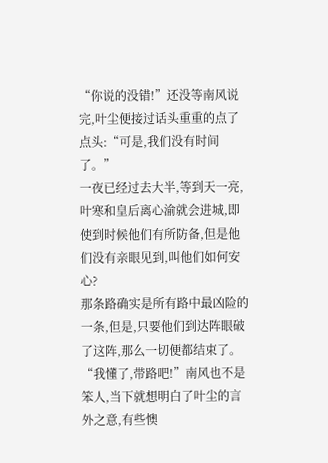“你说的没错!”还没等南风说完,叶尘便接过话头重重的点了点头:“可是,我们没有时间了。”
一夜已经过去大半,等到天一亮,叶寒和皇后离心渝就会进城,即使到时候他们有所防备,但是他们没有亲眼见到,叫他们如何安心?
那条路确实是所有路中最凶险的一条,但是,只要他们到达阵眼破了这阵,那么一切便都结束了。
“我懂了,带路吧!”南风也不是笨人,当下就想明白了叶尘的言外之意,有些懊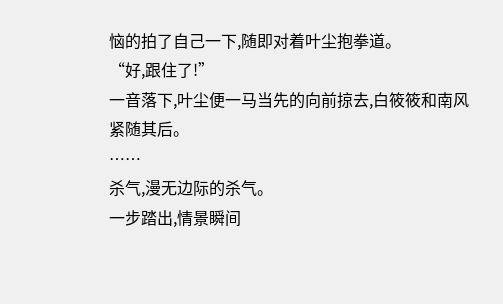恼的拍了自己一下,随即对着叶尘抱拳道。
“好,跟住了!”
一音落下,叶尘便一马当先的向前掠去,白筱筱和南风紧随其后。
……
杀气,漫无边际的杀气。
一步踏出,情景瞬间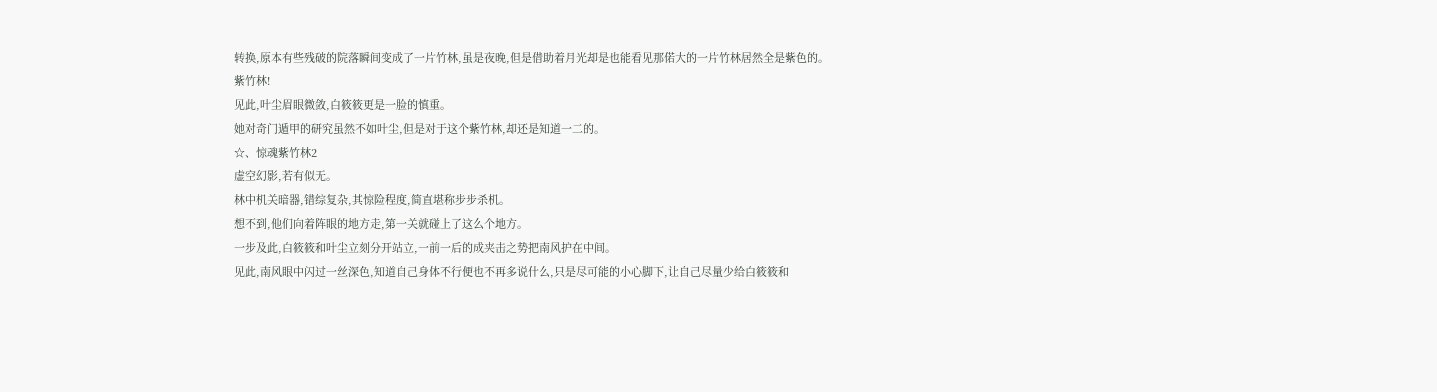转换,原本有些残破的院落瞬间变成了一片竹林,虽是夜晚,但是借助着月光却是也能看见那偌大的一片竹林居然全是紫色的。
紫竹林!
见此,叶尘眉眼微敛,白筱筱更是一脸的慎重。
她对奇门遁甲的研究虽然不如叶尘,但是对于这个紫竹林,却还是知道一二的。
☆、惊魂紫竹林2
虚空幻影,若有似无。
林中机关暗器,错综复杂,其惊险程度,简直堪称步步杀机。
想不到,他们向着阵眼的地方走,第一关就碰上了这么个地方。
一步及此,白筱筱和叶尘立刻分开站立,一前一后的成夹击之势把南风护在中间。
见此,南风眼中闪过一丝深色,知道自己身体不行便也不再多说什么,只是尽可能的小心脚下,让自己尽量少给白筱筱和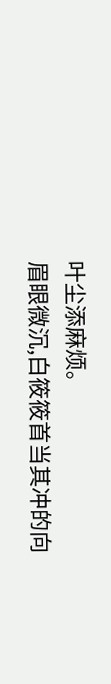叶尘添麻烦。
眉眼微沉,白筱筱首当其冲的向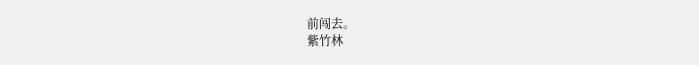前闯去。
紫竹林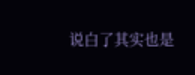说白了其实也是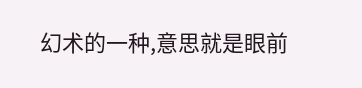幻术的一种,意思就是眼前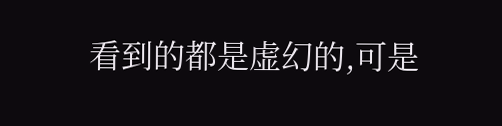看到的都是虚幻的,可是